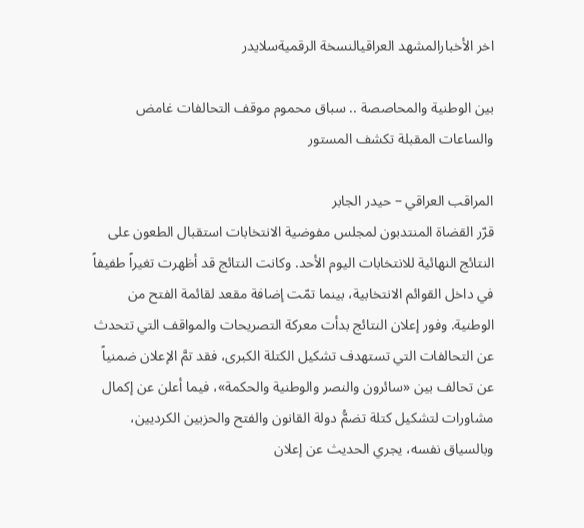اخر الأخبارالمشهد العراقيالنسخة الرقميةسلايدر

بين الوطنية والمحاصصة .. سباق محموم موقف التحالفات غامض والساعات المقبلة تكشف المستور

المراقب العراقي – حيدر الجابر
قرّر القضاة المنتدبون لمجلس مفوضية الانتخابات استقبال الطعون على النتائج النهائية للانتخابات اليوم الأحد. وكانت النتائج قد أظهرت تغيراً طفيفاً في داخل القوائم الانتخابية، بينما تمّت إضافة مقعد لقائمة الفتح من الوطنية. وفور إعلان النتائج بدأت معركة التصريحات والمواقف التي تتحدث عن التحالفات التي تستهدف تشكيل الكتلة الكبرى، فقد تمَّ الإعلان ضمنياً عن تحالف بين «سائرون والنصر والوطنية والحكمة»، فيما أعلن عن إكمال مشاورات لتشكيل كتلة تضمُّ دولة القانون والفتح والحزبين الكرديين، وبالسياق نفسه، يجري الحديث عن إعلان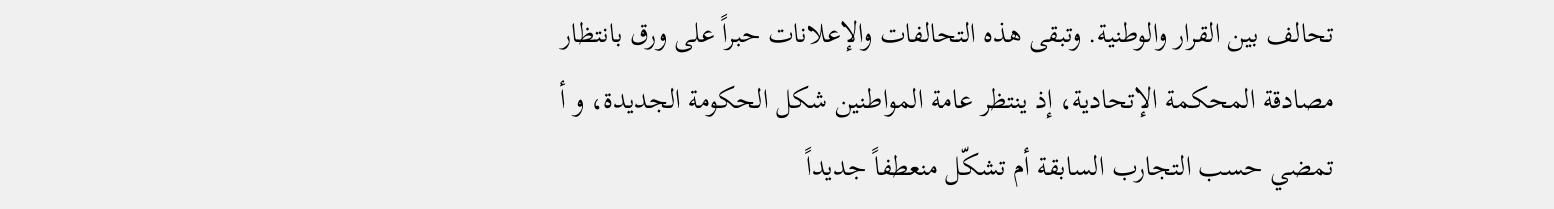تحالف بين القرار والوطنية. وتبقى هذه التحالفات والإعلانات حبراً على ورق بانتظار مصادقة المحكمة الإتحادية، إذ ينتظر عامة المواطنين شكل الحكومة الجديدة، و أ تمضي حسب التجارب السابقة أم تشكّل منعطفاً جديداً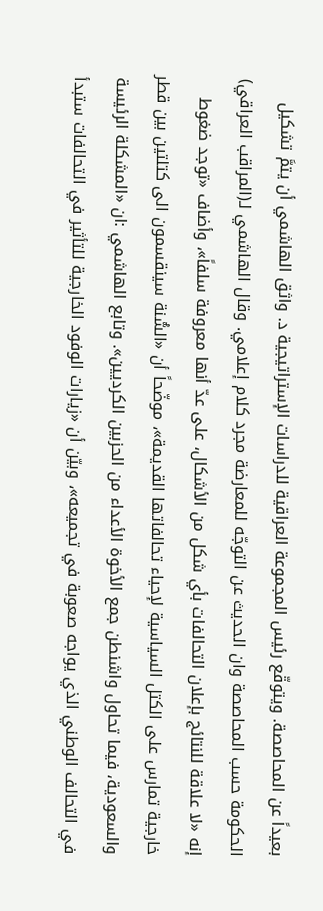بعيداً عن المحاصصة. ويتوقّع رئيس المجموعة العراقية للدراسات الإستراتيجية د. واثق الهاشمي أن يتمَّ تشكيل الحكومة حسب المحاصصة وان الحديث عن التوجّه للمعارضة مجرد كلام إعلامي. وقال الهاشمي لـ(المراقب العراقي) إنه «لا علاقة للنتائج بإعلان التحالفات بأي شكل من الأشكال، على عدّ أنها معروفة سلفاً»، وأضاف «توجد ضغوط خارجية تمارس على الكتل السياسية لإحياء تحالفاتها القديمة»، موضّحاً أن «السُّنة سينقسمون الى كتلتين بين قطر والسعودية، فيما تحاول واشنطن جمع الأخوة الأعداء من الحزبين الكرديين». وتابع الهاشمي :ان «المشكلة الرئيسة في التحالف الوطني الذي يواجه صعوبة في تجميعه»، وبيّن أن «زيارات الوفود الخارجية للتأثير في التحالفات ستبدأ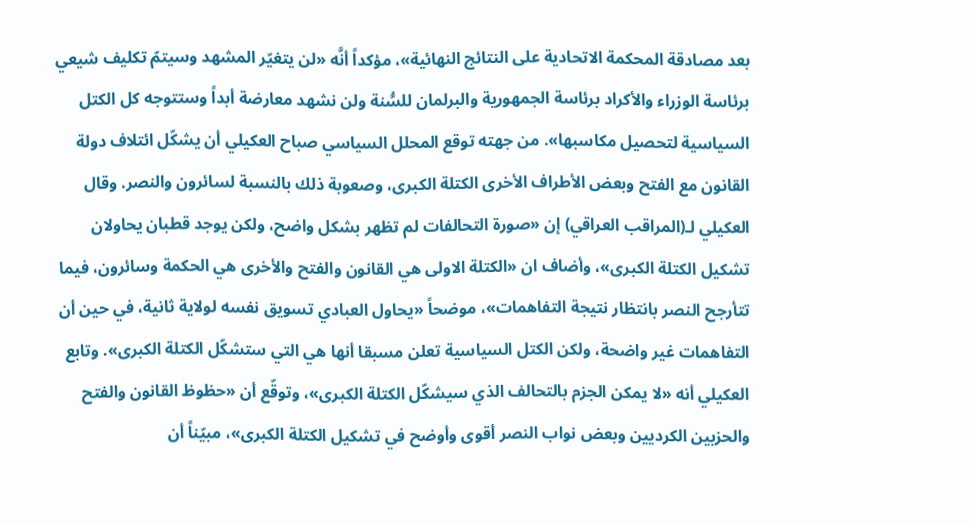بعد مصادقة المحكمة الاتحادية على النتائج النهائية»، مؤكداً أنَّه «لن يتغيّر المشهد وسيتمّ تكليف شيعي برئاسة الوزراء والأكراد برئاسة الجمهورية والبرلمان للسُّنة ولن نشهد معارضة أبداً وستتوجه كل الكتل السياسية لتحصيل مكاسبها». من جهته توقع المحلل السياسي صباح العكيلي أن يشكّل ائتلاف دولة القانون مع الفتح وبعض الأطراف الأخرى الكتلة الكبرى، وصعوبة ذلك بالنسبة لسائرون والنصر. وقال العكيلي لـ(المراقب العراقي) إن «صورة التحالفات لم تظهر بشكل واضح، ولكن يوجد قطبان يحاولان تشكيل الكتلة الكبرى»، وأضاف ان «الكتلة الاولى هي القانون والفتح والأخرى هي الحكمة وسائرون، فيما تتأرجح النصر بانتظار نتيجة التفاهمات»، موضحاً «يحاول العبادي تسويق نفسه لولاية ثانية، في حين أن التفاهمات غير واضحة، ولكن الكتل السياسية تعلن مسبقا أنها هي التي ستشكّل الكتلة الكبرى». وتابع العكيلي أنه «لا يمكن الجزم بالتحالف الذي سيشكّل الكتلة الكبرى»، وتوقّع أن «حظوظ القانون والفتح والحزبين الكرديين وبعض نواب النصر أقوى وأوضح في تشكيل الكتلة الكبرى»، مبيّناً أن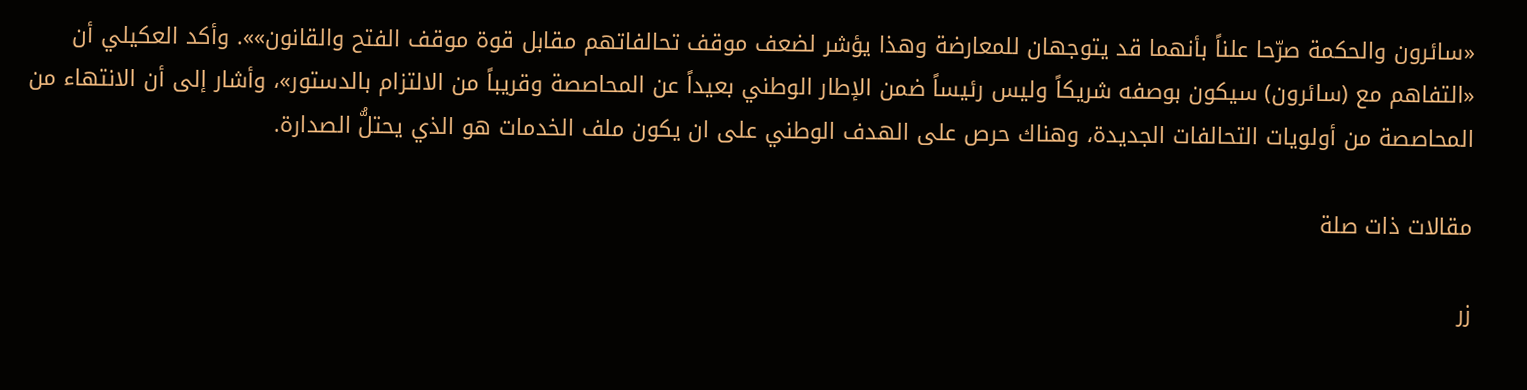«سائرون والحكمة صرّحا علناً بأنهما قد يتوجهان للمعارضة وهذا يؤشر لضعف موقف تحالفاتهم مقابل قوة موقف الفتح والقانون»». وأكد العكيلي أن «التفاهم مع (سائرون) سيكون بوصفه شريكاً وليس رئيساً ضمن الإطار الوطني بعيداً عن المحاصصة وقريباً من الالتزام بالدستور»، وأشار إلى أن الانتهاء من المحاصصة من أولويات التحالفات الجديدة، وهناك حرص على الهدف الوطني على ان يكون ملف الخدمات هو الذي يحتلُّ الصدارة.

مقالات ذات صلة

زر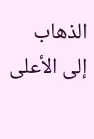الذهاب إلى الأعلى